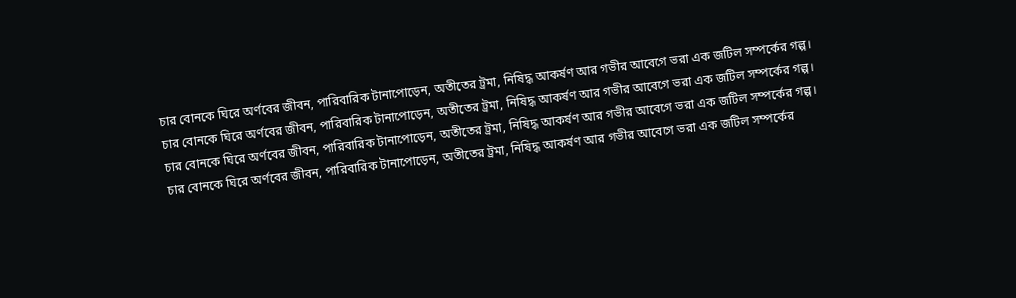চার বোনকে ঘিরে অর্ণবের জীবন, পারিবারিক টানাপোড়েন, অতীতের ট্রমা, নিষিদ্ধ আকর্ষণ আর গভীর আবেগে ভরা এক জটিল সম্পর্কের গল্প।
চার বোনকে ঘিরে অর্ণবের জীবন, পারিবারিক টানাপোড়েন, অতীতের ট্রমা, নিষিদ্ধ আকর্ষণ আর গভীর আবেগে ভরা এক জটিল সম্পর্কের গল্প।
চার বোনকে ঘিরে অর্ণবের জীবন, পারিবারিক টানাপোড়েন, অতীতের ট্রমা, নিষিদ্ধ আকর্ষণ আর গভীর আবেগে ভরা এক জটিল সম্পর্কের গল্প।
চার বোনকে ঘিরে অর্ণবের জীবন, পারিবারিক টানাপোড়েন, অতীতের ট্রমা, নিষিদ্ধ আকর্ষণ আর গভীর আবেগে ভরা এক জটিল সম্পর্কের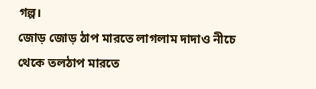গল্প।
জোড় জোড় ঠাপ মারতে লাগলাম দাদাও নীচে থেকে তলঠাপ মারতে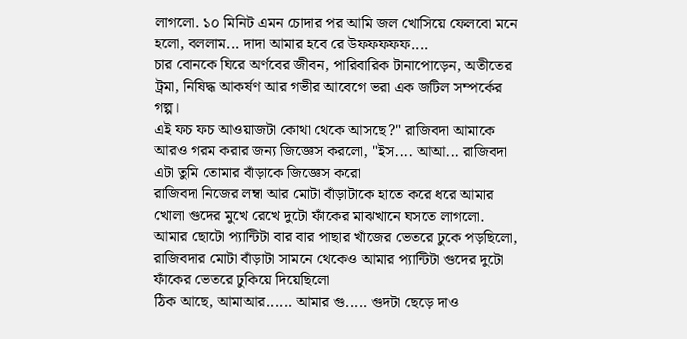লাগলো. ১০ মিনিট এমন চোদার পর আমি জল খোসিয়ে ফেলবো মনে হলো, বললাম... দাদা আমার হবে রে উফফফফফ....
চার বোনকে ঘিরে অর্ণবের জীবন, পারিবারিক টানাপোড়েন, অতীতের ট্রমা, নিষিদ্ধ আকর্ষণ আর গভীর আবেগে ভরা এক জটিল সম্পর্কের গল্প।
এই ফচ ফচ আওয়াজটা কোথা থেকে আসছে?" রাজিবদা আমাকে আরও গরম করার জন্য জিজ্ঞেস করলো, "ইস.... আআ... রাজিবদা এটা তুমি তোমার বাঁড়াকে জিজ্ঞেস করো
রাজিবদা নিজের লম্বা আর মোটা বাঁড়াটাকে হাতে করে ধরে আমার খোলা গুদের মুখে রেখে দুটো ফাঁকের মাঝখানে ঘসতে লাগলো.
আমার ছোটো প্যান্টিটা বার বার পাছার খাঁজের ভেতরে ঢুকে পড়ছিলো, রাজিবদার মোটা বাঁড়াটা সামনে থেকেও আমার প্যান্টিটা গুদের দুটো ফাঁকের ভেতরে ঢুকিয়ে দিয়েছিলো
ঠিক আছে, আমাআর...... আমার গু..... গুদটা ছেড়ে দাও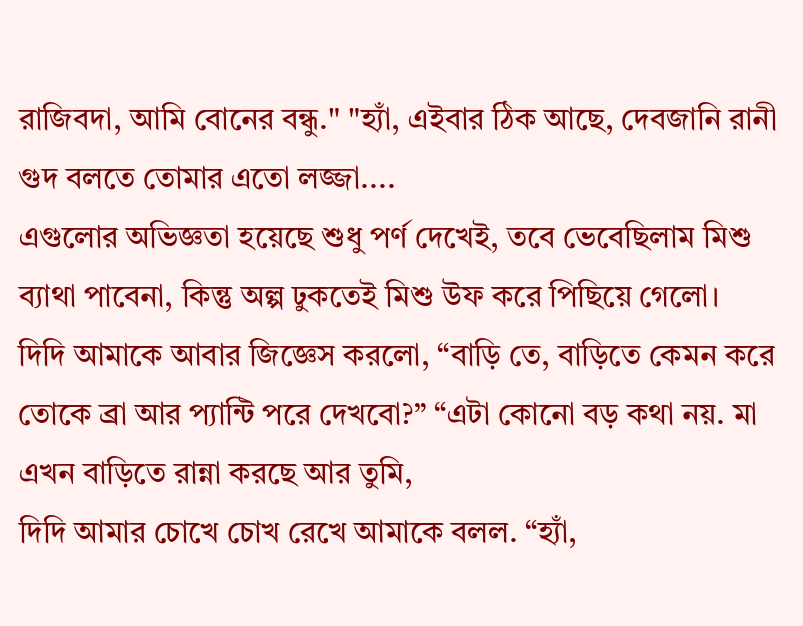রাজিবদা, আমি বোনের বন্ধু." "হ্যাঁ, এইবার ঠিক আছে, দেবজানি রানী গুদ বলতে তোমার এতো লজ্জা....
এগুলোর অভিজ্ঞতা হয়েছে শুধু পর্ণ দেখেই, তবে ভেবেছিলাম মিশু ব্যাথা পাবেনা, কিন্তু অল্প ঢুকতেই মিশু উফ করে পিছিয়ে গেলো।
দিদি আমাকে আবার জিজ্ঞেস করলো, “বাড়ি তে, বাড়িতে কেমন করে তোকে ব্রা আর প্যান্টি পরে দেখবো?” “এটা কোনো বড় কথা নয়. মা এখন বাড়িতে রান্না করছে আর তুমি,
দিদি আমার চোখে চোখ রেখে আমাকে বলল. “হ্যাঁ,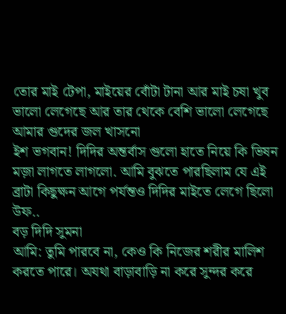তোর মাই টেপা, মাইয়ের বোঁটা টানা আর মাই চষা খুব ভালো লেগেছে আর তার থেকে বেশি ভালো লেগেছে আমার গুদের জল খাসনো
ইশ ভগবান! দিদির অন্তর্বাস গুলো হাতে নিয়ে কি ভিষন মজ়া লাগতে লাগলো. আমি বুঝতে পারছিলাম যে এই ব্রাটা কিছুক্ষন আগে পর্যন্তও দিদির মাইতে লেগে ছিলো উফ..
বড় দিদি সুমনা
আমি: তুমি পারবে না, কেও কি নিজের শরীর মালিশ করতে পারে। অযথা বাড়াবাড়ি না করে সুন্দর করে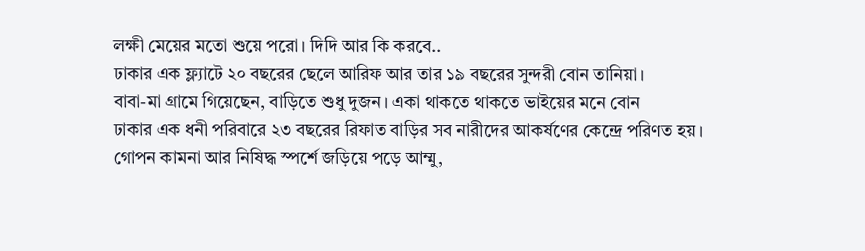লক্ষী মেয়ের মতো শুয়ে পরো। দিদি আর কি করবে..
ঢাকার এক ফ্ল্যাটে ২০ বছরের ছেলে আরিফ আর তার ১৯ বছরের সুন্দরী বোন তানিয়া।
বাবা-মা গ্রামে গিয়েছেন, বাড়িতে শুধু দুজন। একা থাকতে থাকতে ভাইয়ের মনে বোন
ঢাকার এক ধনী পরিবারে ২৩ বছরের রিফাত বাড়ির সব নারীদের আকর্ষণের কেন্দ্রে পরিণত হয়।
গোপন কামনা আর নিষিদ্ধ স্পর্শে জড়িয়ে পড়ে আম্মু,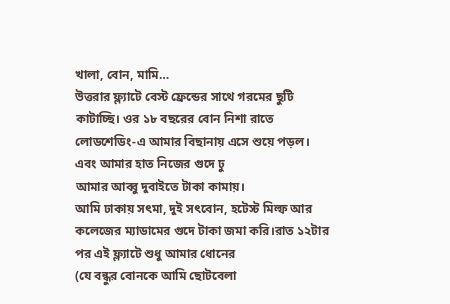খালা, বোন, মামি…
উত্তরার ফ্ল্যাটে বেস্ট ফ্রেন্ডের সাথে গরমের ছুটি কাটাচ্ছি। ওর ১৮ বছরের বোন নিশা রাতে লোডশেডিং-এ আমার বিছানায় এসে শুয়ে পড়ল। এবং আমার হাত নিজের গুদে ঢু
আমার আব্বু দুবাইতে টাকা কামায়।
আমি ঢাকায় সৎমা, দুই সৎবোন, হটেস্ট মিল্ফ আর কলেজের ম্যাডামের গুদে টাকা জমা করি।রাত ১২টার পর এই ফ্ল্যাটে শুধু আমার ধোনের
(যে বন্ধুর বোনকে আমি ছোটবেলা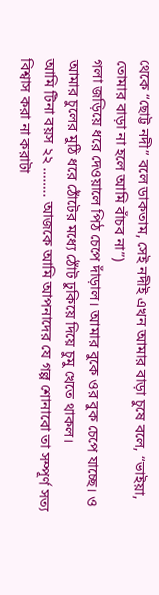থেকে “ছোট্ট নদী” বলে ডাকতাম, সেই নদীই এখন আমার বাড়া চুষে বলে, “ভাইয়া, তোমার বাড়া না হলে আমি বাঁচব না”)
গলা জড়িয়ে ধরে দেওয়ালে পিঠ চেপে দাঁড়াল। আমার বুকে ওর বুক চেপে যাচ্ছে। ও আমার চুলের মুঠি ধরে ঠোঁটের মধ্যে ঠোঁট ঢুকিয়ে দিয়ে চুমু খেতে থাকল।
আমি টিনা বয়স ২২ …….. আজকে আমি আপনাদের যে গল্প শোনাবো তা সম্পূর্ণ সত্য বিশ্বাস করা না করাটা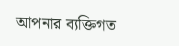আপনার ব্যক্তিগত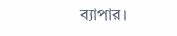ব্যাপার।